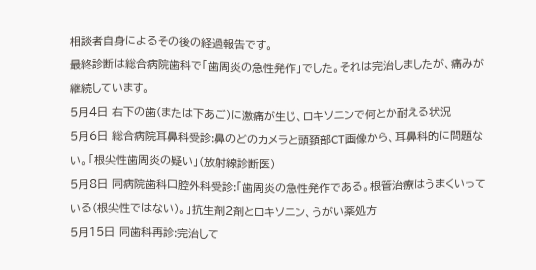相談者自身によるその後の経過報告です。
最終診断は総合病院歯科で「歯周炎の急性発作」でした。それは完治しましたが、痛みが継続しています。
5月4日 右下の歯(または下あご)に激痛が生じ、ロキソニンで何とか耐える状況
5月6日 総合病院耳鼻科受診:鼻のどのカメラと頭頚部CT画像から、耳鼻科的に問題ない。「根尖性歯周炎の疑い」(放射線診断医)
5月8日 同病院歯科口腔外科受診:「歯周炎の急性発作である。根管治療はうまくいっている(根尖性ではない)。」抗生剤2剤とロキソニン、うがい薬処方
5月15日 同歯科再診:完治して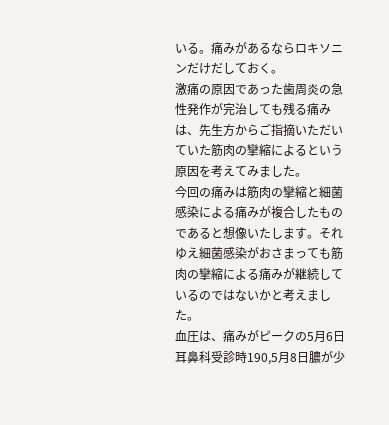いる。痛みがあるならロキソニンだけだしておく。
激痛の原因であった歯周炎の急性発作が完治しても残る痛みは、先生方からご指摘いただいていた筋肉の攣縮によるという原因を考えてみました。
今回の痛みは筋肉の攣縮と細菌感染による痛みが複合したものであると想像いたします。それゆえ細菌感染がおさまっても筋肉の攣縮による痛みが継続しているのではないかと考えました。
血圧は、痛みがピークの5月6日耳鼻科受診時190,5月8日膿が少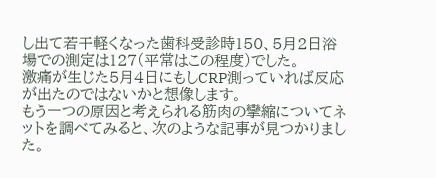し出て若干軽くなった歯科受診時150、5月2日浴場での測定は127(平常はこの程度)でした。
激痛が生じた5月4日にもしCRP測っていれば反応が出たのではないかと想像します。
もう一つの原因と考えられる筋肉の攣縮についてネットを調べてみると、次のような記事が見つかりました。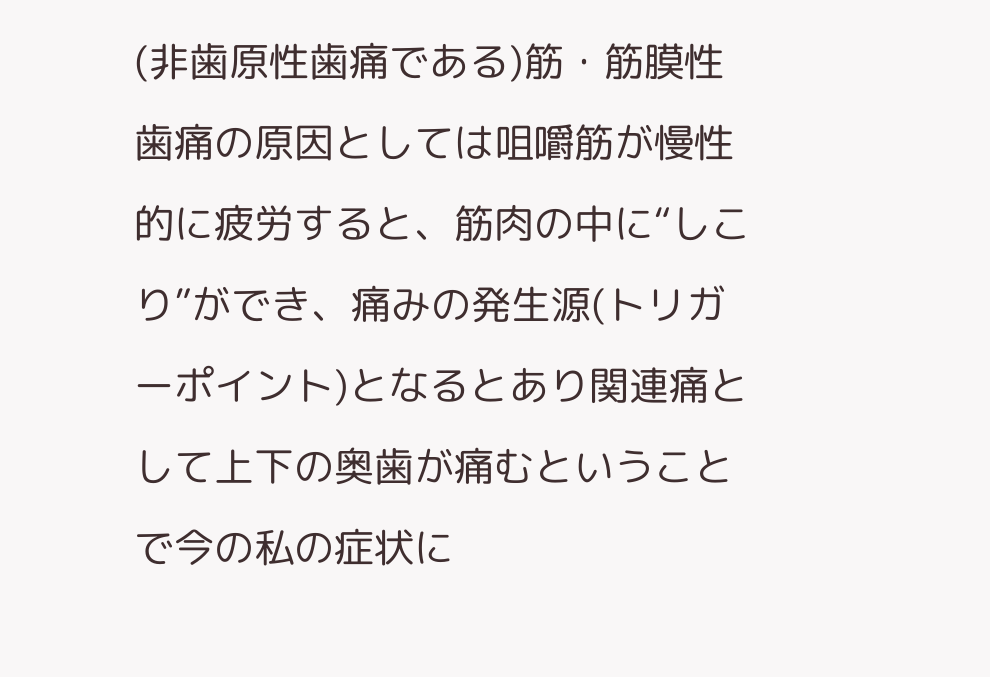(非歯原性歯痛である)筋・筋膜性歯痛の原因としては咀嚼筋が慢性的に疲労すると、筋肉の中に“しこり”ができ、痛みの発生源(トリガーポイント)となるとあり関連痛として上下の奥歯が痛むということで今の私の症状に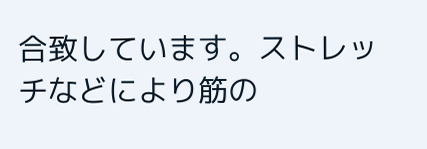合致しています。ストレッチなどにより筋の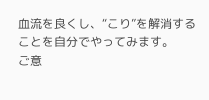血流を良くし、“こり”を解消することを自分でやってみます。
ご意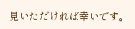見いただければ幸いです。